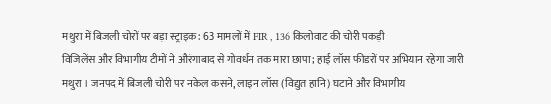मथुरा में बिजली चोरों पर बड़ा स्ट्राइक: 63 मामलों में FIR , 136 किलोवाट की चोरी पकड़ी
विजिलेंस और विभागीय टीमों ने औरंगाबाद से गोवर्धन तक मारा छापा; हाई लॉस फीडरों पर अभियान रहेगा जारी
मथुरा । जनपद में बिजली चोरी पर नकेल कसने, लाइन लॉस (विद्युत हानि) घटाने और विभागीय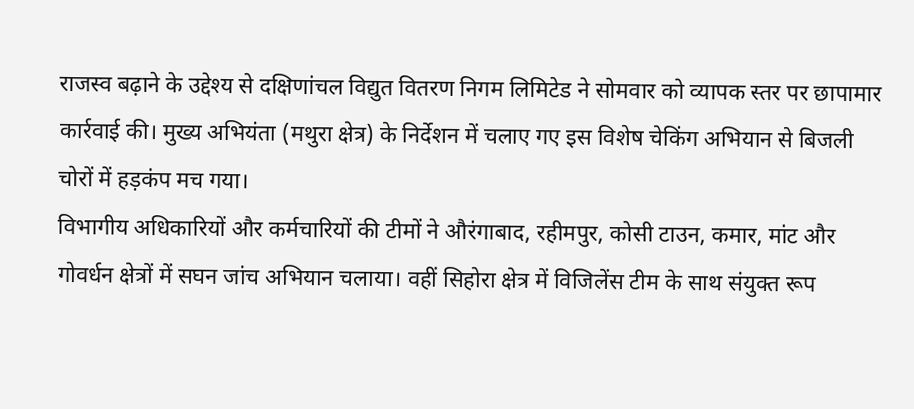राजस्व बढ़ाने के उद्देश्य से दक्षिणांचल विद्युत वितरण निगम लिमिटेड ने सोमवार को व्यापक स्तर पर छापामार कार्रवाई की। मुख्य अभियंता (मथुरा क्षेत्र) के निर्देशन में चलाए गए इस विशेष चेकिंग अभियान से बिजली चोरों में हड़कंप मच गया।
विभागीय अधिकारियों और कर्मचारियों की टीमों ने औरंगाबाद, रहीमपुर, कोसी टाउन, कमार, मांट और गोवर्धन क्षेत्रों में सघन जांच अभियान चलाया। वहीं सिहोरा क्षेत्र में विजिलेंस टीम के साथ संयुक्त रूप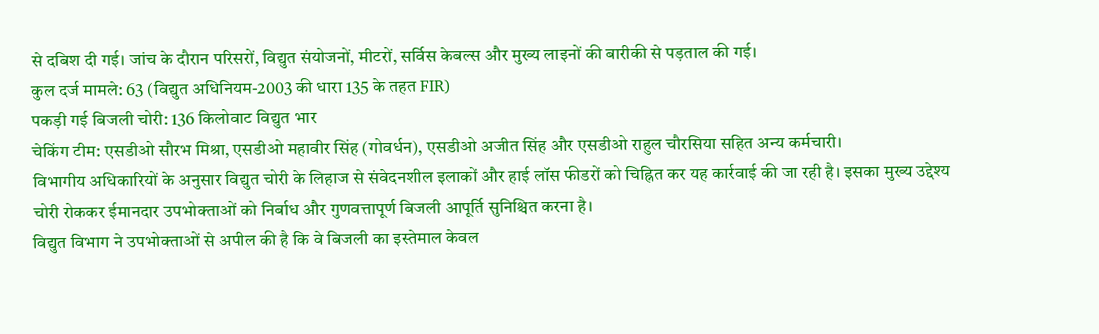से दबिश दी गई। जांच के दौरान परिसरों, विद्युत संयोजनों, मीटरों, सर्विस केबल्स और मुख्य लाइनों की बारीकी से पड़ताल की गई।
कुल दर्ज मामले: 63 (विद्युत अधिनियम-2003 की धारा 135 के तहत FIR)
पकड़ी गई बिजली चोरी: 136 किलोवाट विद्युत भार
चेकिंग टीम: एसडीओ सौरभ मिश्रा, एसडीओ महावीर सिंह (गोवर्धन), एसडीओ अजीत सिंह और एसडीओ राहुल चौरसिया सहित अन्य कर्मचारी।
विभागीय अधिकारियों के अनुसार विद्युत चोरी के लिहाज से संवेदनशील इलाकों और हाई लॉस फीडरों को चिह्नित कर यह कार्रवाई की जा रही है। इसका मुख्य उद्देश्य चोरी रोककर ईमानदार उपभोक्ताओं को निर्बाध और गुणवत्तापूर्ण बिजली आपूर्ति सुनिश्चित करना है।
विद्युत विभाग ने उपभोक्ताओं से अपील की है कि वे बिजली का इस्तेमाल केवल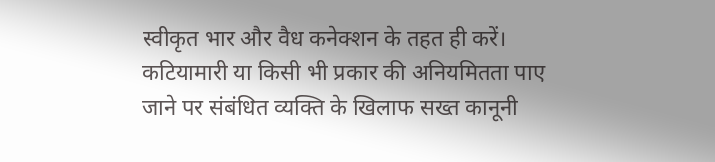स्वीकृत भार और वैध कनेक्शन के तहत ही करें। कटियामारी या किसी भी प्रकार की अनियमितता पाए जाने पर संबंधित व्यक्ति के खिलाफ सख्त कानूनी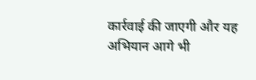कार्रवाई की जाएगी और यह अभियान आगे भी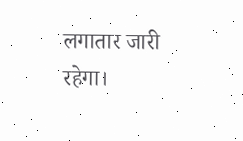लगातार जारी रहेगा।